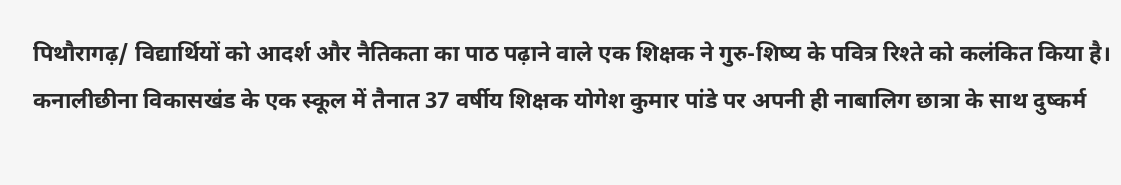पिथौरागढ़/ विद्यार्थियों को आदर्श और नैतिकता का पाठ पढ़ाने वाले एक शिक्षक ने गुरु-शिष्य के पवित्र रिश्ते को कलंकित किया है। कनालीछीना विकासखंड के एक स्कूल में तैनात 37 वर्षीय शिक्षक योगेश कुमार पांडे पर अपनी ही नाबालिग छात्रा के साथ दुष्कर्म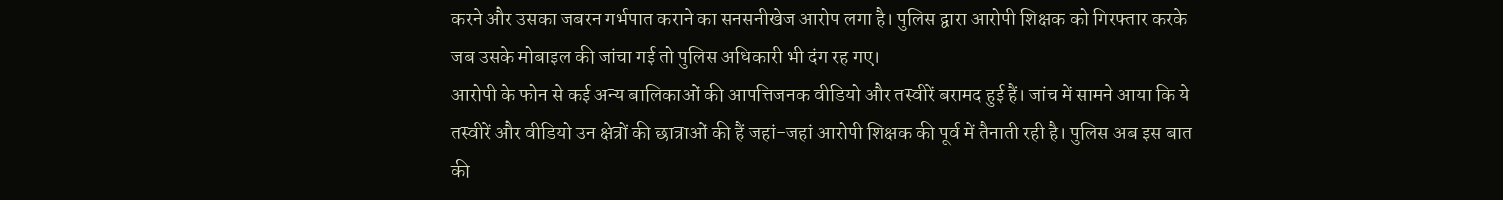करने और उसका जबरन गर्भपात कराने का सनसनीखेज आरोप लगा है। पुलिस द्वारा आरोपी शिक्षक को गिरफ्तार करके जब उसके मोबाइल की जांचा गई तो पुलिस अधिकारी भी दंग रह गए।
आरोपी के फोन से कई अन्य बालिकाओं की आपत्तिजनक वीडियो और तस्वीरें बरामद हुई हैं। जांच में सामने आया कि ये तस्वीरें और वीडियो उन क्षेत्रों की छात्राओं की हैं जहां-जहां आरोपी शिक्षक की पूर्व में तैनाती रही है। पुलिस अब इस बात की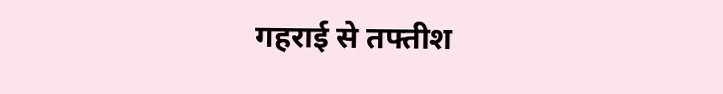गहराई से तफ्तीश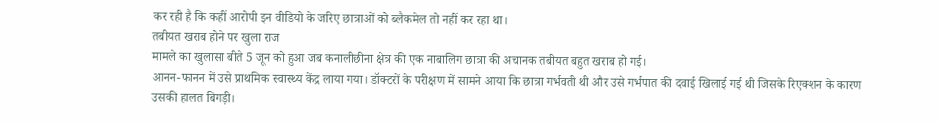कर रही है कि कहीं आरोपी इन वीडियो के जरिए छात्राओं को ब्लैकमेल तो नहीं कर रहा था।
तबीयत खराब होने पर खुला राज
मामले का खुलासा बीते 5 जून को हुआ जब कनालीछीना क्षेत्र की एक नाबालिग छात्रा की अचानक तबीयत बहुत खराब हो गई।
आनन-फानन में उसे प्राथमिक स्वास्थ्य केंद्र लाया गया। डॉक्टरों के परीक्षण में सामने आया कि छात्रा गर्भवती थी और उसे गर्भपात की दवाई खिलाई गई थी जिसके रिएक्शन के कारण उसकी हालत बिगड़ी।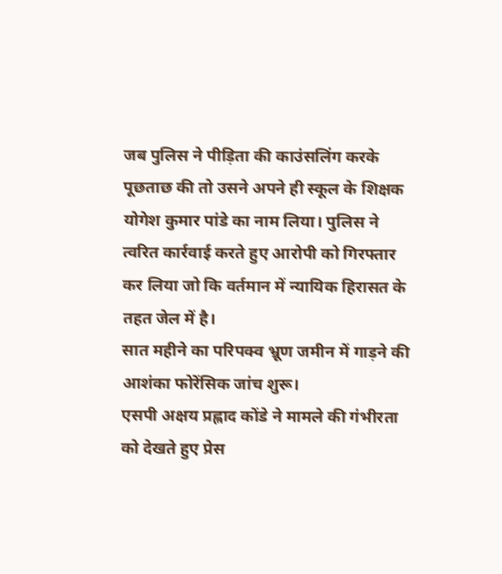जब पुलिस ने पीड़िता की काउंसलिंग करके पूछताछ की तो उसने अपने ही स्कूल के शिक्षक योगेश कुमार पांडे का नाम लिया। पुलिस ने त्वरित कार्रवाई करते हुए आरोपी को गिरफ्तार कर लिया जो कि वर्तमान में न्यायिक हिरासत के तहत जेल में है।
सात महीने का परिपक्व भ्रूण जमीन में गाड़ने की आशंका फोरेंसिक जांच शुरू।
एसपी अक्षय प्रह्लाद कोंडे ने मामले की गंभीरता को देखते हुए प्रेस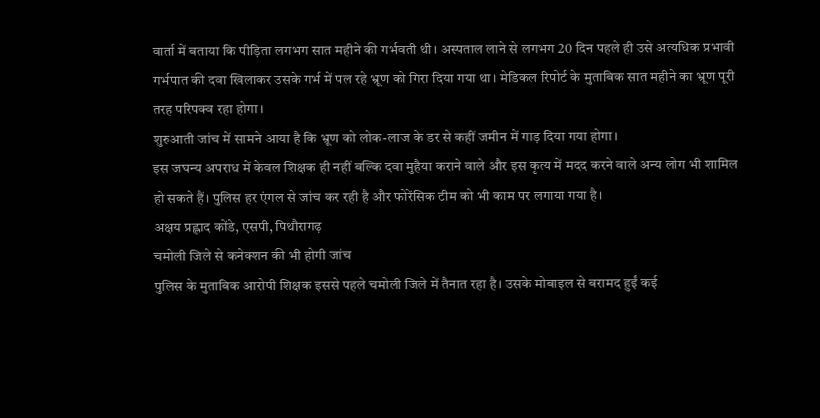वार्ता में बताया कि पीड़िता लगभग सात महीने की गर्भवती थी। अस्पताल लाने से लगभग 20 दिन पहले ही उसे अत्यधिक प्रभावी गर्भपात की दवा खिलाकर उसके गर्भ में पल रहे भ्रूण को गिरा दिया गया था। मेडिकल रिपोर्ट के मुताबिक सात महीने का भ्रूण पूरी तरह परिपक्व रहा होगा।
शुरुआती जांच में सामने आया है कि भ्रूण को लोक-लाज के डर से कहीं जमीन में गाड़ दिया गया होगा।
इस जघन्य अपराध में केवल शिक्षक ही नहीं बल्कि दवा मुहैया कराने वाले और इस कृत्य में मदद करने वाले अन्य लोग भी शामिल हो सकते हैं। पुलिस हर एंगल से जांच कर रही है और फोरेंसिक टीम को भी काम पर लगाया गया है।
अक्षय प्रह्लाद कोंडे, एसपी, पिथौरागढ़
चमोली जिले से कनेक्शन की भी होगी जांच
पुलिस के मुताबिक आरोपी शिक्षक इससे पहले चमोली जिले में तैनात रहा है। उसके मोबाइल से बरामद हुईं कई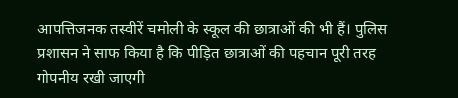आपत्तिजनक तस्वीरें चमोली के स्कूल की छात्राओं की भी हैं। पुलिस प्रशासन ने साफ किया है कि पीड़ित छात्राओं की पहचान पूरी तरह गोपनीय रखी जाएगी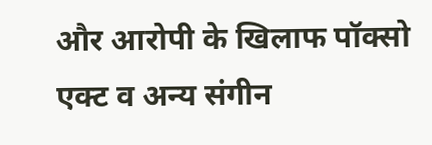और आरोपी के खिलाफ पॉक्सो एक्ट व अन्य संगीन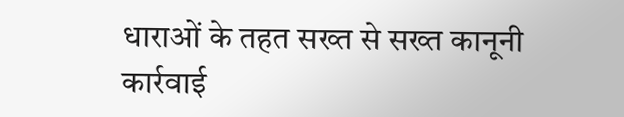धाराओं के तहत सख्त से सख्त कानूनी कार्रवाई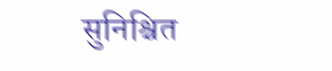सुनिश्चित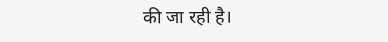की जा रही है।